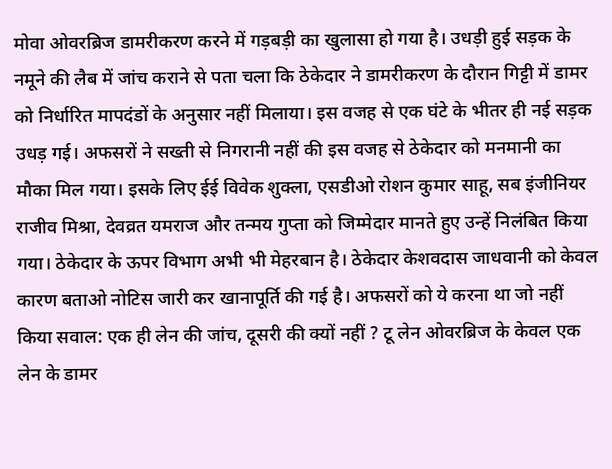मोवा ओवरब्रिज डामरीकरण करने में गड़बड़ी का खुलासा हो गया है। उधड़ी हुई सड़क के नमूने की लैब में जांच कराने से पता चला कि ठेकेदार ने डामरीकरण के दौरान गिट्टी में डामर को निर्धारित मापदंडों के अनुसार नहीं मिलाया। इस वजह से एक घंटे के भीतर ही नई सड़क उधड़ गई। अफसरों ने सख्ती से निगरानी नहीं की इस वजह से ठेकेदार को मनमानी का मौका मिल गया। इसके लिए ईई विवेक शुक्ला, एसडीओ रोशन कुमार साहू, सब इंजीनियर राजीव मिश्रा, देवव्रत यमराज और तन्मय गुप्ता को जिम्मेदार मानते हुए उन्हें निलंबित किया गया। ठेकेदार के ऊपर विभाग अभी भी मेहरबान है। ठेकेदार केशवदास जाधवानी को केवल कारण बताओ नोटिस जारी कर खानापूर्ति की गई है। अफसरों को ये करना था जो नहीं किया सवाल: एक ही लेन की जांच, दूसरी की क्यों नहीं ? टू लेन ओवरब्रिज के केवल एक लेन के डामर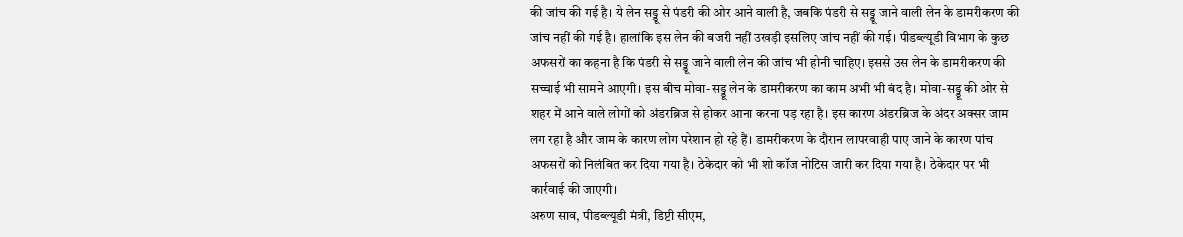की जांच की गई है। ये लेन सड्डू से पंडरी की ओर आने वाली है, जबकि पंडरी से सड्डू जाने वाली लेन के डामरीकरण की जांच नहीं की गई है। हालांकि इस लेन की बजरी नहीं उखड़ी इसलिए जांच नहीं की गई। पीडब्ल्यूडी विभाग के कुछ अफसरों का कहना है कि पंडरी से सड्डू जाने वाली लेन की जांच भी होनी चाहिए। इससे उस लेन के डामरीकरण की सच्चाई भी सामने आएगी। इस बीच मोवा-सड्डू लेन के डामरीकरण का काम अभी भी बंद है। मोवा-सड्डू की ओर से शहर में आने वाले लोगों को अंडरब्रिज से होकर आना करना पड़ रहा है। इस कारण अंडरब्रिज के अंदर अक्सर जाम लग रहा है और जाम के कारण लोग परेशान हो रहे हैं। डामरीकरण के दौरान लापरवाही पाए जाने के कारण पांच अफसरों को निलंबित कर दिया गया है। ठेकेदार को भी शो कॉज नोटिस जारी कर दिया गया है। ठेकेदार पर भी कार्रवाई की जाएगी।
अरुण साव, पीडब्ल्यूडी मंत्री, डिप्टी सीएम,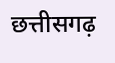छत्तीसगढ़